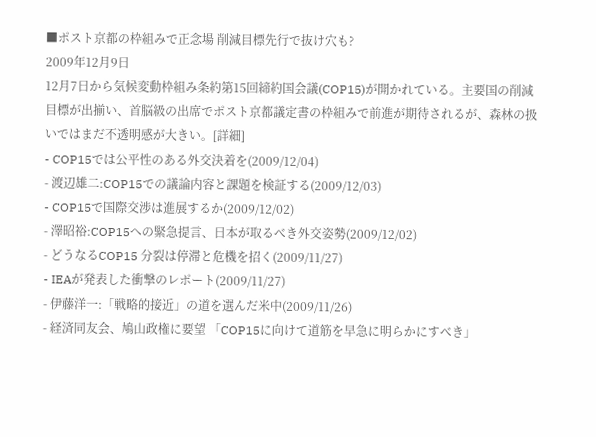■ポスト京都の枠組みで正念場 削減目標先行で抜け穴も?
2009年12月9日
12月7日から気候変動枠組み条約第15回締約国会議(COP15)が開かれている。主要国の削減目標が出揃い、首脳級の出席でポスト京都議定書の枠組みで前進が期待されるが、森林の扱いではまだ不透明感が大きい。[詳細]
- COP15では公平性のある外交決着を(2009/12/04)
- 渡辺雄二:COP15での議論内容と課題を検証する(2009/12/03)
- COP15で国際交渉は進展するか(2009/12/02)
- 澤昭裕:COP15への緊急提言、日本が取るべき外交姿勢(2009/12/02)
- どうなるCOP15 分裂は停滞と危機を招く(2009/11/27)
- IEAが発表した衝撃のレポート(2009/11/27)
- 伊藤洋一:「戦略的接近」の道を選んだ米中(2009/11/26)
- 経済同友会、鳩山政権に要望 「COP15に向けて道筋を早急に明らかにすべき」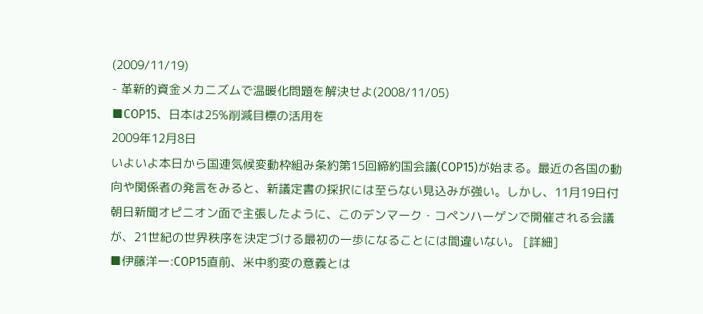(2009/11/19)
- 革新的資金メカニズムで温暖化問題を解決せよ(2008/11/05)
■COP15、日本は25%削減目標の活用を
2009年12月8日
いよいよ本日から国連気候変動枠組み条約第15回締約国会議(COP15)が始まる。最近の各国の動向や関係者の発言をみると、新議定書の採択には至らない見込みが強い。しかし、11月19日付朝日新聞オピニオン面で主張したように、このデンマーク・コペンハーゲンで開催される会議が、21世紀の世界秩序を決定づける最初の一歩になることには間違いない。 [詳細]
■伊藤洋一:COP15直前、米中豹変の意義とは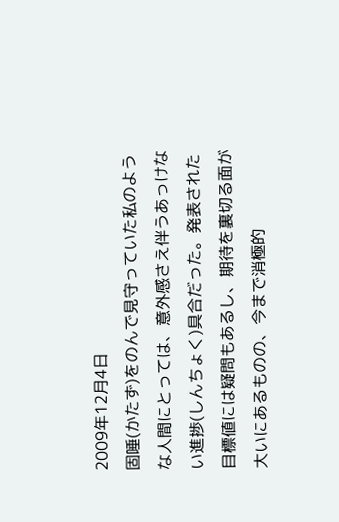2009年12月4日
固唾(かたず)をのんで見守っていた私のような人間にとっては、意外感さえ伴うあっけない進捗(しんちょく)具合だった。発表された目標値には疑問もあるし、期待を裏切る面が大いにあるものの、今まで消極的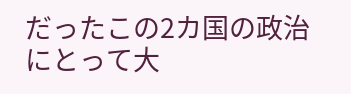だったこの2カ国の政治にとって大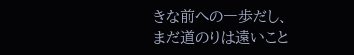きな前への一歩だし、まだ道のりは遠いこと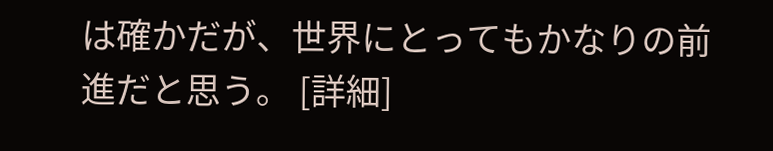は確かだが、世界にとってもかなりの前進だと思う。 [詳細]